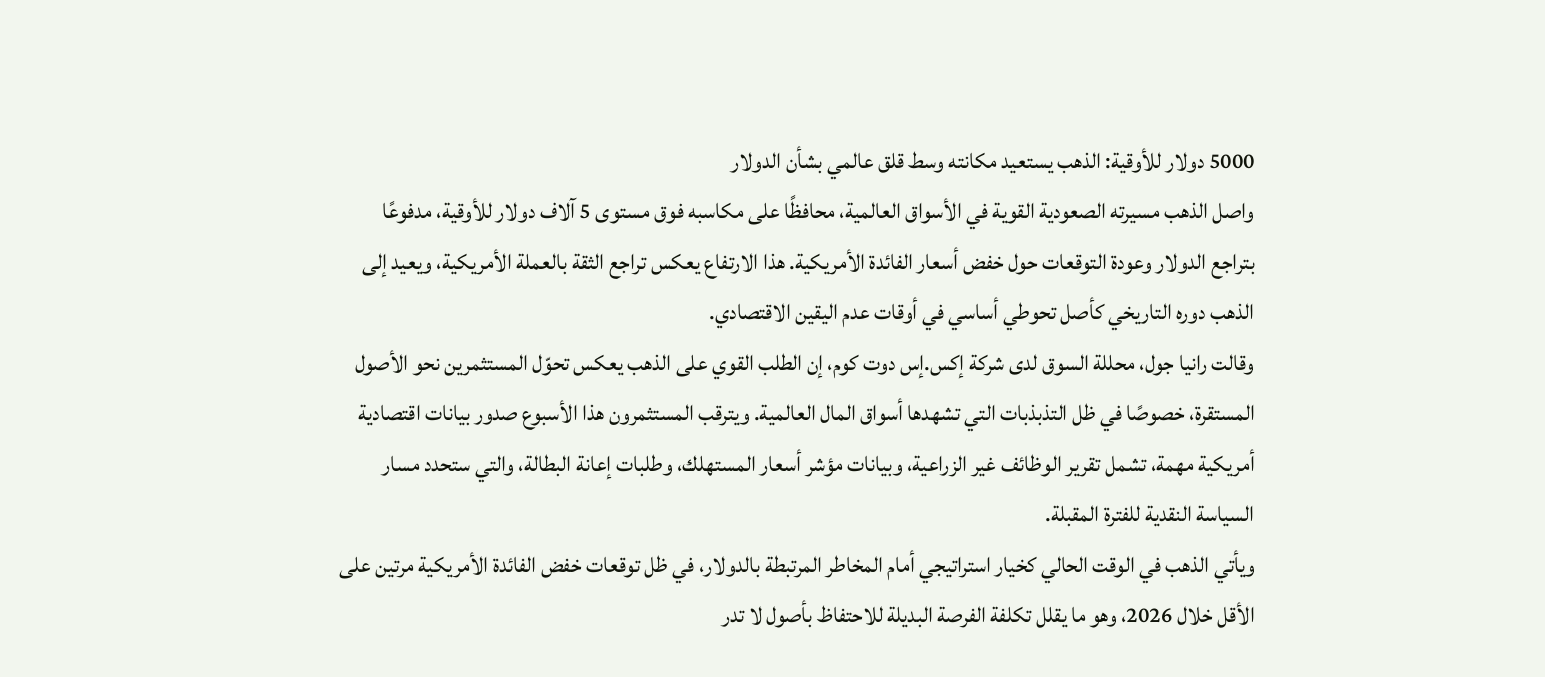5000 دولار للأوقية: الذهب يستعيد مكانته وسط قلق عالمي بشأن الدولار
واصل الذهب مسيرته الصعودية القوية في الأسواق العالمية، محافظًا على مكاسبه فوق مستوى 5 آلاف دولار للأوقية، مدفوعًا بتراجع الدولار وعودة التوقعات حول خفض أسعار الفائدة الأمريكية. هذا الارتفاع يعكس تراجع الثقة بالعملة الأمريكية، ويعيد إلى الذهب دوره التاريخي كأصل تحوطي أساسي في أوقات عدم اليقين الاقتصادي.
وقالت رانيا جول، محللة السوق لدى شركة إكس.إس دوت كوم، إن الطلب القوي على الذهب يعكس تحوّل المستثمرين نحو الأصول المستقرة، خصوصًا في ظل التذبذبات التي تشهدها أسواق المال العالمية. ويترقب المستثمرون هذا الأسبوع صدور بيانات اقتصادية أمريكية مهمة، تشمل تقرير الوظائف غير الزراعية، وبيانات مؤشر أسعار المستهلك، وطلبات إعانة البطالة، والتي ستحدد مسار السياسة النقدية للفترة المقبلة.
ويأتي الذهب في الوقت الحالي كخيار استراتيجي أمام المخاطر المرتبطة بالدولار، في ظل توقعات خفض الفائدة الأمريكية مرتين على الأقل خلال 2026، وهو ما يقلل تكلفة الفرصة البديلة للاحتفاظ بأصول لا تدر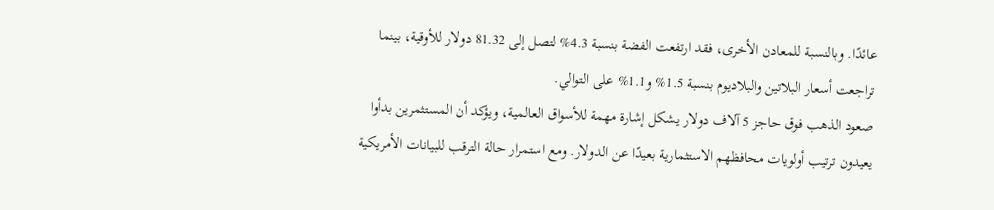عائدًا. وبالنسبة للمعادن الأخرى، فقد ارتفعت الفضة بنسبة 4.3% لتصل إلى 81.32 دولار للأوقية، بينما تراجعت أسعار البلاتين والبلاديوم بنسبة 1.5% و1.1% على التوالي.
صعود الذهب فوق حاجز 5 آلاف دولار يشكل إشارة مهمة للأسواق العالمية، ويؤكد أن المستثمرين بدأوا يعيدون ترتيب أولويات محافظهم الاستثمارية بعيدًا عن الدولار. ومع استمرار حالة الترقب للبيانات الأمريكية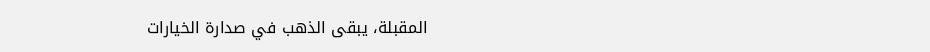المقبلة، يبقى الذهب في صدارة الخيارات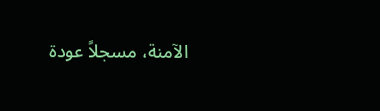الآمنة، مسجلاً عودة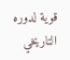قوية لدوره التاريخي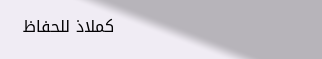كملاذ للحفاظ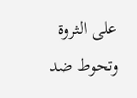على الثروة وتحوط ضد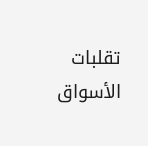تقلبات الأسواق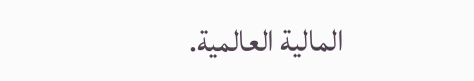المالية العالمية.